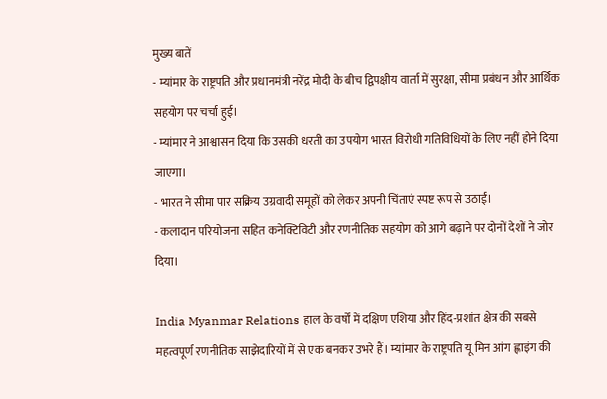मुख्य बातें
- म्यांमार के राष्ट्रपति और प्रधानमंत्री नरेंद्र मोदी के बीच द्विपक्षीय वार्ता में सुरक्षा, सीमा प्रबंधन और आर्थिक सहयोग पर चर्चा हुई।
- म्यांमार ने आश्वासन दिया कि उसकी धरती का उपयोग भारत विरोधी गतिविधियों के लिए नहीं होने दिया जाएगा।
- भारत ने सीमा पार सक्रिय उग्रवादी समूहों को लेकर अपनी चिंताएं स्पष्ट रूप से उठाईं।
- कलादान परियोजना सहित कनेक्टिविटी और रणनीतिक सहयोग को आगे बढ़ाने पर दोनों देशों ने जोर दिया।

India Myanmar Relations हाल के वर्षों में दक्षिण एशिया और हिंद-प्रशांत क्षेत्र की सबसे महत्वपूर्ण रणनीतिक साझेदारियों में से एक बनकर उभरे हैं। म्यांमार के राष्ट्रपति यू मिन आंग ह्लाइंग की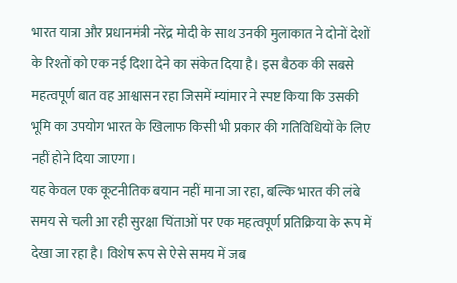भारत यात्रा और प्रधानमंत्री नरेंद्र मोदी के साथ उनकी मुलाकात ने दोनों देशों के रिश्तों को एक नई दिशा देने का संकेत दिया है। इस बैठक की सबसे महत्वपूर्ण बात वह आश्वासन रहा जिसमें म्यांमार ने स्पष्ट किया कि उसकी भूमि का उपयोग भारत के खिलाफ किसी भी प्रकार की गतिविधियों के लिए नहीं होने दिया जाएगा।
यह केवल एक कूटनीतिक बयान नहीं माना जा रहा, बल्कि भारत की लंबे समय से चली आ रही सुरक्षा चिंताओं पर एक महत्वपूर्ण प्रतिक्रिया के रूप में देखा जा रहा है। विशेष रूप से ऐसे समय में जब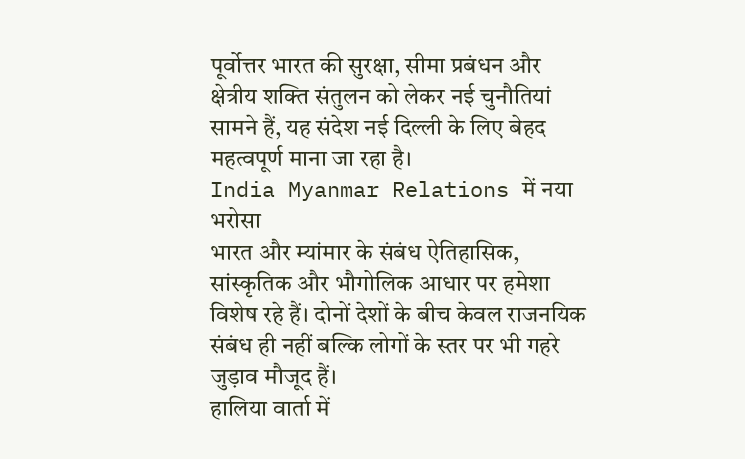पूर्वोत्तर भारत की सुरक्षा, सीमा प्रबंधन और क्षेत्रीय शक्ति संतुलन को लेकर नई चुनौतियां सामने हैं, यह संदेश नई दिल्ली के लिए बेहद महत्वपूर्ण माना जा रहा है।
India Myanmar Relations में नया भरोसा
भारत और म्यांमार के संबंध ऐतिहासिक, सांस्कृतिक और भौगोलिक आधार पर हमेशा विशेष रहे हैं। दोनों देशों के बीच केवल राजनयिक संबंध ही नहीं बल्कि लोगों के स्तर पर भी गहरे जुड़ाव मौजूद हैं।
हालिया वार्ता में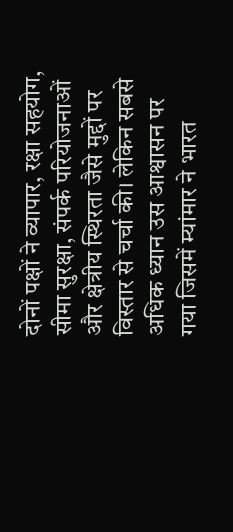दोनों पक्षों ने व्यापार, रक्षा सहयोग, सीमा सुरक्षा, संपर्क परियोजनाओं और क्षेत्रीय स्थिरता जैसे मुद्दों पर विस्तार से चर्चा की। लेकिन सबसे अधिक ध्यान उस आश्वासन पर गया जिसमें म्यांमार ने भारत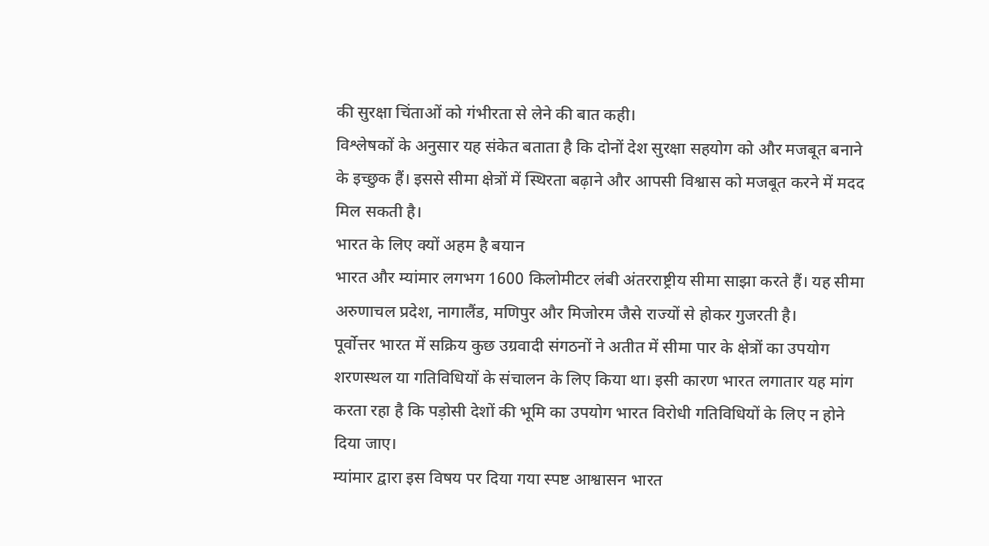की सुरक्षा चिंताओं को गंभीरता से लेने की बात कही।
विश्लेषकों के अनुसार यह संकेत बताता है कि दोनों देश सुरक्षा सहयोग को और मजबूत बनाने के इच्छुक हैं। इससे सीमा क्षेत्रों में स्थिरता बढ़ाने और आपसी विश्वास को मजबूत करने में मदद मिल सकती है।
भारत के लिए क्यों अहम है बयान
भारत और म्यांमार लगभग 1600 किलोमीटर लंबी अंतरराष्ट्रीय सीमा साझा करते हैं। यह सीमा अरुणाचल प्रदेश, नागालैंड, मणिपुर और मिजोरम जैसे राज्यों से होकर गुजरती है।
पूर्वोत्तर भारत में सक्रिय कुछ उग्रवादी संगठनों ने अतीत में सीमा पार के क्षेत्रों का उपयोग शरणस्थल या गतिविधियों के संचालन के लिए किया था। इसी कारण भारत लगातार यह मांग करता रहा है कि पड़ोसी देशों की भूमि का उपयोग भारत विरोधी गतिविधियों के लिए न होने दिया जाए।
म्यांमार द्वारा इस विषय पर दिया गया स्पष्ट आश्वासन भारत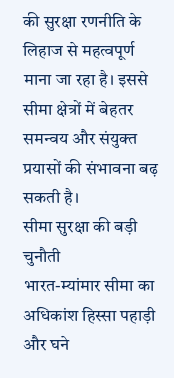की सुरक्षा रणनीति के लिहाज से महत्वपूर्ण माना जा रहा है। इससे सीमा क्षेत्रों में बेहतर समन्वय और संयुक्त प्रयासों की संभावना बढ़ सकती है।
सीमा सुरक्षा की बड़ी चुनौती
भारत-म्यांमार सीमा का अधिकांश हिस्सा पहाड़ी और घने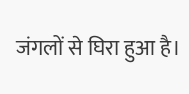जंगलों से घिरा हुआ है।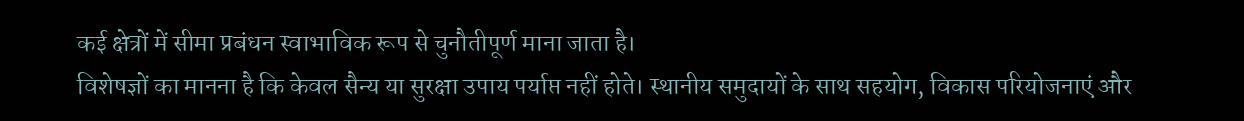कई क्षेत्रों में सीमा प्रबंधन स्वाभाविक रूप से चुनौतीपूर्ण माना जाता है।
विशेषज्ञों का मानना है कि केवल सैन्य या सुरक्षा उपाय पर्याप्त नहीं होते। स्थानीय समुदायों के साथ सहयोग, विकास परियोजनाएं और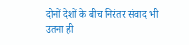दोनों देशों के बीच निरंतर संवाद भी उतना ही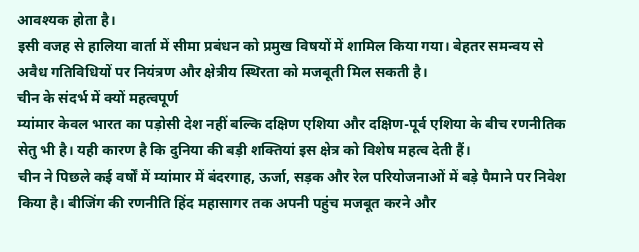आवश्यक होता है।
इसी वजह से हालिया वार्ता में सीमा प्रबंधन को प्रमुख विषयों में शामिल किया गया। बेहतर समन्वय से अवैध गतिविधियों पर नियंत्रण और क्षेत्रीय स्थिरता को मजबूती मिल सकती है।
चीन के संदर्भ में क्यों महत्वपूर्ण
म्यांमार केवल भारत का पड़ोसी देश नहीं बल्कि दक्षिण एशिया और दक्षिण-पूर्व एशिया के बीच रणनीतिक सेतु भी है। यही कारण है कि दुनिया की बड़ी शक्तियां इस क्षेत्र को विशेष महत्व देती हैं।
चीन ने पिछले कई वर्षों में म्यांमार में बंदरगाह, ऊर्जा, सड़क और रेल परियोजनाओं में बड़े पैमाने पर निवेश किया है। बीजिंग की रणनीति हिंद महासागर तक अपनी पहुंच मजबूत करने और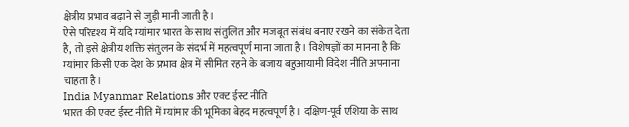क्षेत्रीय प्रभाव बढ़ाने से जुड़ी मानी जाती है।
ऐसे परिदृश्य में यदि म्यांमार भारत के साथ संतुलित और मजबूत संबंध बनाए रखने का संकेत देता है, तो इसे क्षेत्रीय शक्ति संतुलन के संदर्भ में महत्वपूर्ण माना जाता है। विशेषज्ञों का मानना है कि म्यांमार किसी एक देश के प्रभाव क्षेत्र में सीमित रहने के बजाय बहुआयामी विदेश नीति अपनाना चाहता है।
India Myanmar Relations और एक्ट ईस्ट नीति
भारत की एक्ट ईस्ट नीति में म्यांमार की भूमिका बेहद महत्वपूर्ण है। दक्षिण-पूर्व एशिया के साथ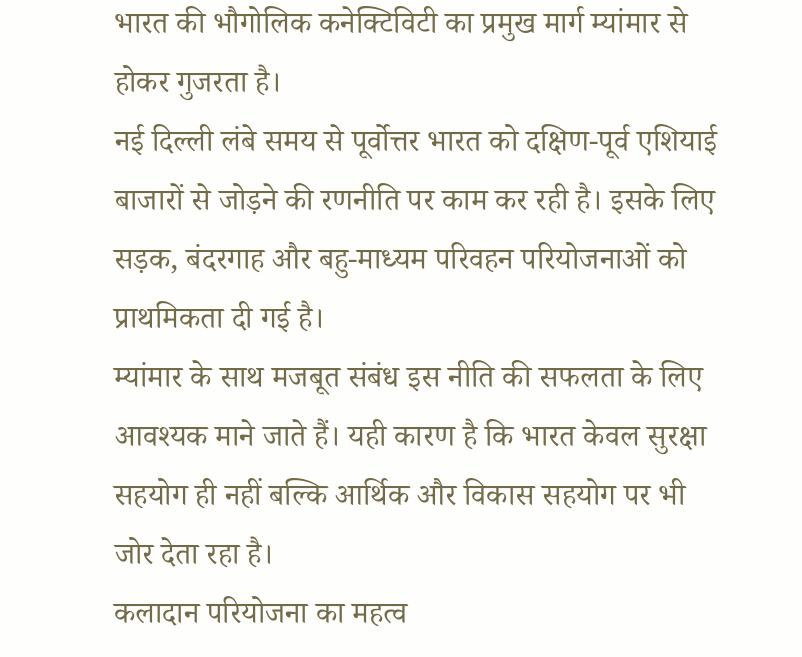भारत की भौगोलिक कनेक्टिविटी का प्रमुख मार्ग म्यांमार से होकर गुजरता है।
नई दिल्ली लंबे समय से पूर्वोत्तर भारत को दक्षिण-पूर्व एशियाई बाजारों से जोड़ने की रणनीति पर काम कर रही है। इसके लिए सड़क, बंदरगाह और बहु-माध्यम परिवहन परियोजनाओं को प्राथमिकता दी गई है।
म्यांमार के साथ मजबूत संबंध इस नीति की सफलता के लिए आवश्यक माने जाते हैं। यही कारण है कि भारत केवल सुरक्षा सहयोग ही नहीं बल्कि आर्थिक और विकास सहयोग पर भी जोर देता रहा है।
कलादान परियोजना का महत्व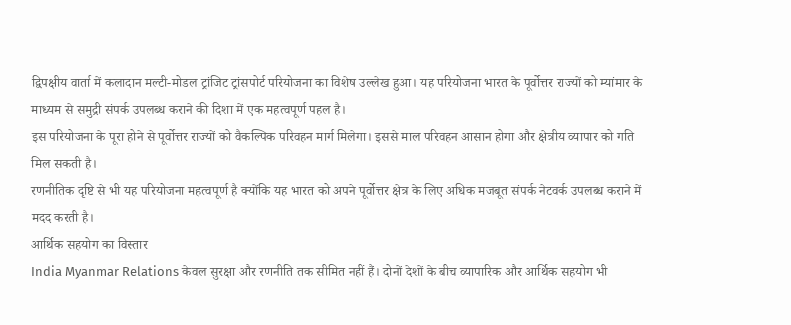द्विपक्षीय वार्ता में कलादान मल्टी-मोडल ट्रांजिट ट्रांसपोर्ट परियोजना का विशेष उल्लेख हुआ। यह परियोजना भारत के पूर्वोत्तर राज्यों को म्यांमार के माध्यम से समुद्री संपर्क उपलब्ध कराने की दिशा में एक महत्वपूर्ण पहल है।
इस परियोजना के पूरा होने से पूर्वोत्तर राज्यों को वैकल्पिक परिवहन मार्ग मिलेगा। इससे माल परिवहन आसान होगा और क्षेत्रीय व्यापार को गति मिल सकती है।
रणनीतिक दृष्टि से भी यह परियोजना महत्वपूर्ण है क्योंकि यह भारत को अपने पूर्वोत्तर क्षेत्र के लिए अधिक मजबूत संपर्क नेटवर्क उपलब्ध कराने में मदद करती है।
आर्थिक सहयोग का विस्तार
India Myanmar Relations केवल सुरक्षा और रणनीति तक सीमित नहीं हैं। दोनों देशों के बीच व्यापारिक और आर्थिक सहयोग भी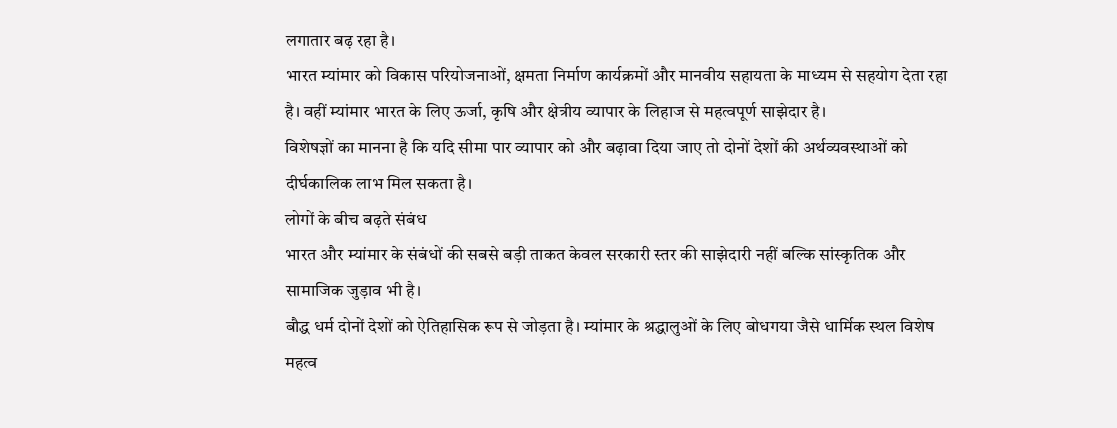लगातार बढ़ रहा है।
भारत म्यांमार को विकास परियोजनाओं, क्षमता निर्माण कार्यक्रमों और मानवीय सहायता के माध्यम से सहयोग देता रहा है। वहीं म्यांमार भारत के लिए ऊर्जा, कृषि और क्षेत्रीय व्यापार के लिहाज से महत्वपूर्ण साझेदार है।
विशेषज्ञों का मानना है कि यदि सीमा पार व्यापार को और बढ़ावा दिया जाए तो दोनों देशों की अर्थव्यवस्थाओं को दीर्घकालिक लाभ मिल सकता है।
लोगों के बीच बढ़ते संबंध
भारत और म्यांमार के संबंधों की सबसे बड़ी ताकत केवल सरकारी स्तर की साझेदारी नहीं बल्कि सांस्कृतिक और सामाजिक जुड़ाव भी है।
बौद्ध धर्म दोनों देशों को ऐतिहासिक रूप से जोड़ता है। म्यांमार के श्रद्धालुओं के लिए बोधगया जैसे धार्मिक स्थल विशेष महत्व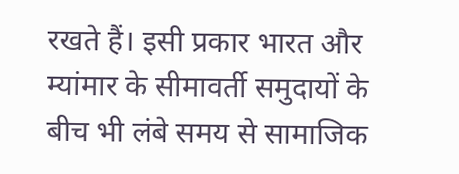रखते हैं। इसी प्रकार भारत और म्यांमार के सीमावर्ती समुदायों के बीच भी लंबे समय से सामाजिक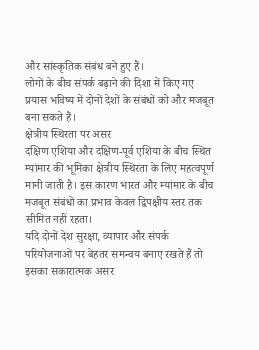और सांस्कृतिक संबंध बने हुए हैं।
लोगों के बीच संपर्क बढ़ाने की दिशा में किए गए प्रयास भविष्य में दोनों देशों के संबंधों को और मजबूत बना सकते हैं।
क्षेत्रीय स्थिरता पर असर
दक्षिण एशिया और दक्षिण-पूर्व एशिया के बीच स्थित म्यांमार की भूमिका क्षेत्रीय स्थिरता के लिए महत्वपूर्ण मानी जाती है। इस कारण भारत और म्यांमार के बीच मजबूत संबंधों का प्रभाव केवल द्विपक्षीय स्तर तक सीमित नहीं रहता।
यदि दोनों देश सुरक्षा, व्यापार और संपर्क परियोजनाओं पर बेहतर समन्वय बनाए रखते हैं तो इसका सकारात्मक असर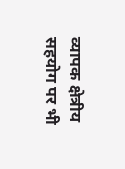व्यापक क्षेत्रीय सहयोग पर भी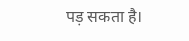पड़ सकता है।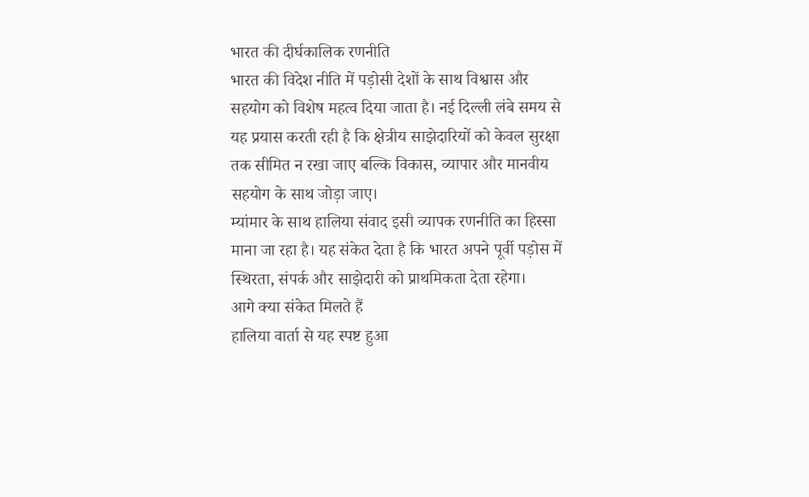भारत की दीर्घकालिक रणनीति
भारत की विदेश नीति में पड़ोसी देशों के साथ विश्वास और सहयोग को विशेष महत्व दिया जाता है। नई दिल्ली लंबे समय से यह प्रयास करती रही है कि क्षेत्रीय साझेदारियों को केवल सुरक्षा तक सीमित न रखा जाए बल्कि विकास, व्यापार और मानवीय सहयोग के साथ जोड़ा जाए।
म्यांमार के साथ हालिया संवाद इसी व्यापक रणनीति का हिस्सा माना जा रहा है। यह संकेत देता है कि भारत अपने पूर्वी पड़ोस में स्थिरता, संपर्क और साझेदारी को प्राथमिकता देता रहेगा।
आगे क्या संकेत मिलते हैं
हालिया वार्ता से यह स्पष्ट हुआ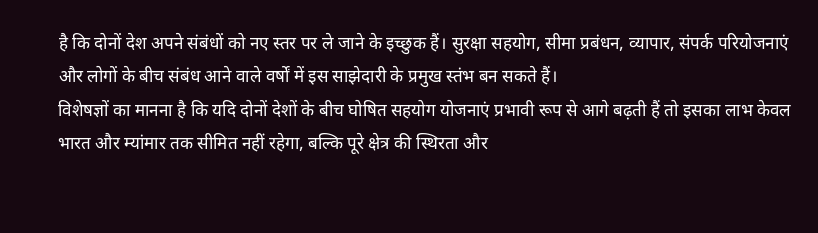है कि दोनों देश अपने संबंधों को नए स्तर पर ले जाने के इच्छुक हैं। सुरक्षा सहयोग, सीमा प्रबंधन, व्यापार, संपर्क परियोजनाएं और लोगों के बीच संबंध आने वाले वर्षों में इस साझेदारी के प्रमुख स्तंभ बन सकते हैं।
विशेषज्ञों का मानना है कि यदि दोनों देशों के बीच घोषित सहयोग योजनाएं प्रभावी रूप से आगे बढ़ती हैं तो इसका लाभ केवल भारत और म्यांमार तक सीमित नहीं रहेगा, बल्कि पूरे क्षेत्र की स्थिरता और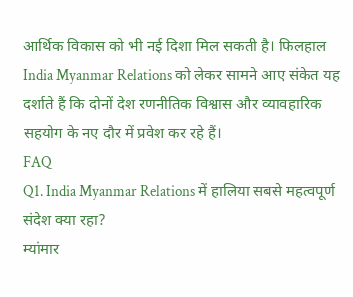आर्थिक विकास को भी नई दिशा मिल सकती है। फिलहाल India Myanmar Relations को लेकर सामने आए संकेत यह दर्शाते हैं कि दोनों देश रणनीतिक विश्वास और व्यावहारिक सहयोग के नए दौर में प्रवेश कर रहे हैं।
FAQ
Q1. India Myanmar Relations में हालिया सबसे महत्वपूर्ण संदेश क्या रहा?
म्यांमार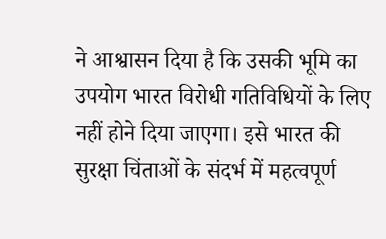ने आश्वासन दिया है कि उसकी भूमि का उपयोग भारत विरोधी गतिविधियों के लिए नहीं होने दिया जाएगा। इसे भारत की सुरक्षा चिंताओं के संदर्भ में महत्वपूर्ण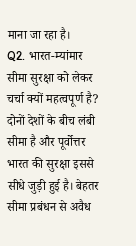माना जा रहा है।
Q2. भारत-म्यांमार सीमा सुरक्षा को लेकर चर्चा क्यों महत्वपूर्ण है?
दोनों देशों के बीच लंबी सीमा है और पूर्वोत्तर भारत की सुरक्षा इससे सीधे जुड़ी हुई है। बेहतर सीमा प्रबंधन से अवैध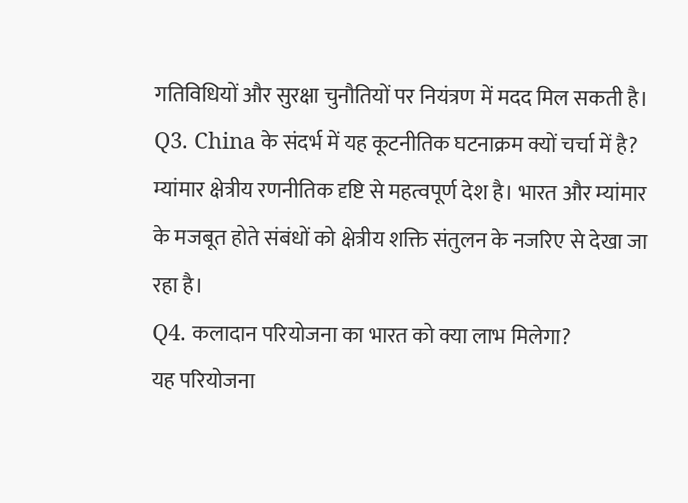गतिविधियों और सुरक्षा चुनौतियों पर नियंत्रण में मदद मिल सकती है।
Q3. China के संदर्भ में यह कूटनीतिक घटनाक्रम क्यों चर्चा में है?
म्यांमार क्षेत्रीय रणनीतिक दृष्टि से महत्वपूर्ण देश है। भारत और म्यांमार के मजबूत होते संबंधों को क्षेत्रीय शक्ति संतुलन के नजरिए से देखा जा रहा है।
Q4. कलादान परियोजना का भारत को क्या लाभ मिलेगा?
यह परियोजना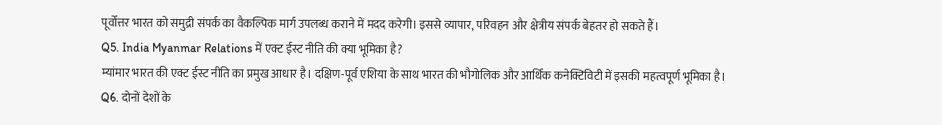पूर्वोत्तर भारत को समुद्री संपर्क का वैकल्पिक मार्ग उपलब्ध कराने में मदद करेगी। इससे व्यापार, परिवहन और क्षेत्रीय संपर्क बेहतर हो सकते हैं।
Q5. India Myanmar Relations में एक्ट ईस्ट नीति की क्या भूमिका है?
म्यांमार भारत की एक्ट ईस्ट नीति का प्रमुख आधार है। दक्षिण-पूर्व एशिया के साथ भारत की भौगोलिक और आर्थिक कनेक्टिविटी में इसकी महत्वपूर्ण भूमिका है।
Q6. दोनों देशों के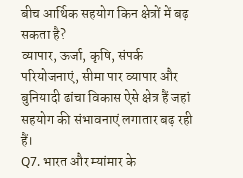बीच आर्थिक सहयोग किन क्षेत्रों में बढ़ सकता है?
व्यापार, ऊर्जा, कृषि, संपर्क परियोजनाएं, सीमा पार व्यापार और बुनियादी ढांचा विकास ऐसे क्षेत्र हैं जहां सहयोग की संभावनाएं लगातार बढ़ रही हैं।
Q7. भारत और म्यांमार के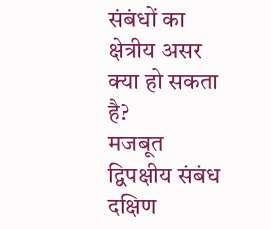संबंधों का क्षेत्रीय असर क्या हो सकता है?
मजबूत द्विपक्षीय संबंध दक्षिण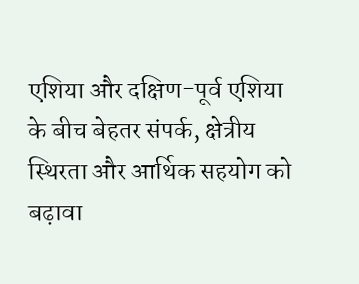एशिया और दक्षिण-पूर्व एशिया के बीच बेहतर संपर्क, क्षेत्रीय स्थिरता और आर्थिक सहयोग को बढ़ावा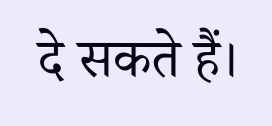दे सकते हैं।